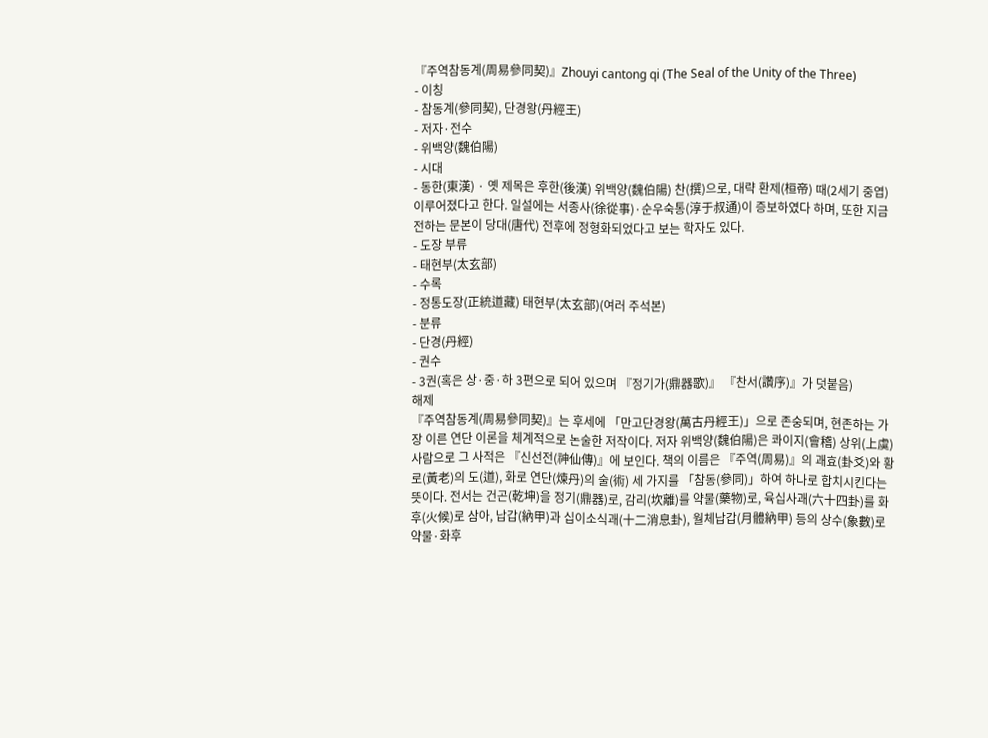『주역참동계(周易參同契)』Zhouyi cantong qi (The Seal of the Unity of the Three)
- 이칭
- 참동계(參同契), 단경왕(丹經王)
- 저자·전수
- 위백양(魏伯陽)
- 시대
- 동한(東漢) · 옛 제목은 후한(後漢) 위백양(魏伯陽) 찬(撰)으로, 대략 환제(桓帝) 때(2세기 중엽) 이루어졌다고 한다. 일설에는 서종사(徐從事)·순우숙통(淳于叔通)이 증보하였다 하며, 또한 지금 전하는 문본이 당대(唐代) 전후에 정형화되었다고 보는 학자도 있다.
- 도장 부류
- 태현부(太玄部)
- 수록
- 정통도장(正統道藏) 태현부(太玄部)(여러 주석본)
- 분류
- 단경(丹經)
- 권수
- 3권(혹은 상·중·하 3편으로 되어 있으며 『정기가(鼎器歌)』 『찬서(讚序)』가 덧붙음)
해제
『주역참동계(周易參同契)』는 후세에 「만고단경왕(萬古丹經王)」으로 존숭되며, 현존하는 가장 이른 연단 이론을 체계적으로 논술한 저작이다. 저자 위백양(魏伯陽)은 콰이지(會稽) 상위(上虞) 사람으로 그 사적은 『신선전(神仙傳)』에 보인다. 책의 이름은 『주역(周易)』의 괘효(卦爻)와 황로(黃老)의 도(道), 화로 연단(煉丹)의 술(術) 세 가지를 「참동(參同)」하여 하나로 합치시킨다는 뜻이다. 전서는 건곤(乾坤)을 정기(鼎器)로, 감리(坎離)를 약물(藥物)로, 육십사괘(六十四卦)를 화후(火候)로 삼아, 납갑(納甲)과 십이소식괘(十二消息卦), 월체납갑(月體納甲) 등의 상수(象數)로 약물·화후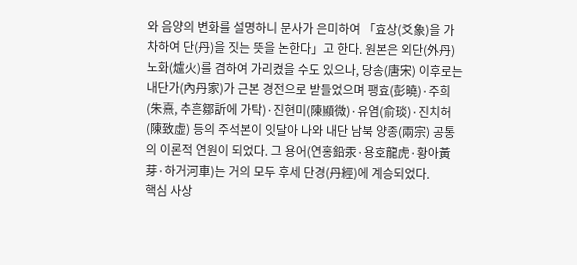와 음양의 변화를 설명하니 문사가 은미하여 「효상(爻象)을 가차하여 단(丹)을 짓는 뜻을 논한다」고 한다. 원본은 외단(外丹) 노화(爐火)를 겸하여 가리켰을 수도 있으나, 당송(唐宋) 이후로는 내단가(內丹家)가 근본 경전으로 받들었으며 팽효(彭曉)·주희(朱熹, 추흔鄒訢에 가탁)·진현미(陳顯微)·유염(俞琰)·진치허(陳致虛) 등의 주석본이 잇달아 나와 내단 남북 양종(兩宗) 공통의 이론적 연원이 되었다. 그 용어(연홍鉛汞·용호龍虎·황아黃芽·하거河車)는 거의 모두 후세 단경(丹經)에 계승되었다.
핵심 사상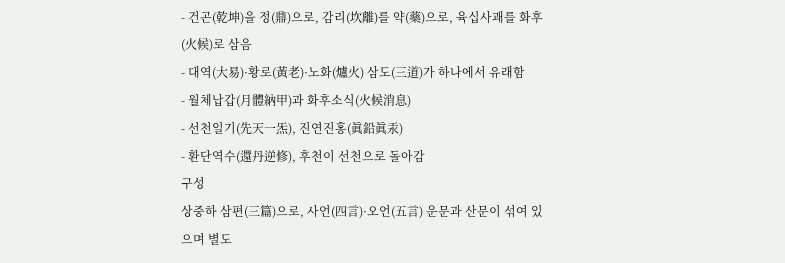- 건곤(乾坤)을 정(鼎)으로, 감리(坎離)를 약(藥)으로, 육십사괘를 화후(火候)로 삼음
- 대역(大易)·황로(黃老)·노화(爐火) 삼도(三道)가 하나에서 유래함
- 월체납갑(月體納甲)과 화후소식(火候消息)
- 선천일기(先天一炁), 진연진홍(眞鉛眞汞)
- 환단역수(還丹逆修), 후천이 선천으로 돌아감
구성
상중하 삼편(三篇)으로, 사언(四言)·오언(五言) 운문과 산문이 섞여 있으며 별도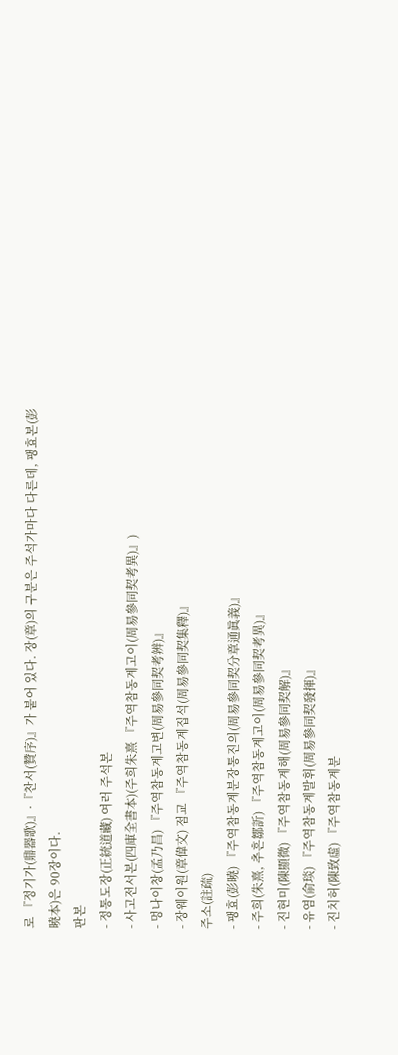로 『정기가(鼎器歌)』·『찬서(贊序)』가 붙어 있다. 장(章)의 구분은 주석가마다 다른데, 팽효본(彭曉本)은 90장이다.
판본
- 정통도장(正統道藏) 여러 주석본
- 사고전서본(四庫全書本)(주희朱熹 『주역참동계고이(周易參同契考異)』)
- 멍나이창(孟乃昌) 『주역참동계고변(周易參同契考辨)』
- 장웨이원(章偉文) 점교 『주역참동계집석(周易參同契集釋)』
주소(註疏)
- 팽효(彭曉) 『주역참동계분장통진의(周易參同契分章通眞義)』
- 주희(朱熹, 추흔鄒訢) 『주역참동계고이(周易參同契考異)』
- 진현미(陳顯微) 『주역참동계해(周易參同契解)』
- 유염(俞琰) 『주역참동계발휘(周易參同契發揮)』
- 진치허(陳致虛) 『주역참동계분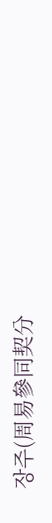장주(周易參同契分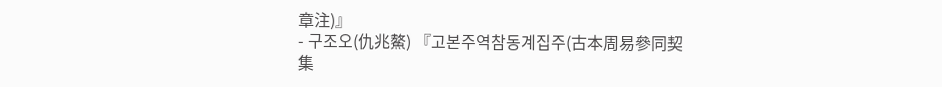章注)』
- 구조오(仇兆鰲) 『고본주역참동계집주(古本周易參同契集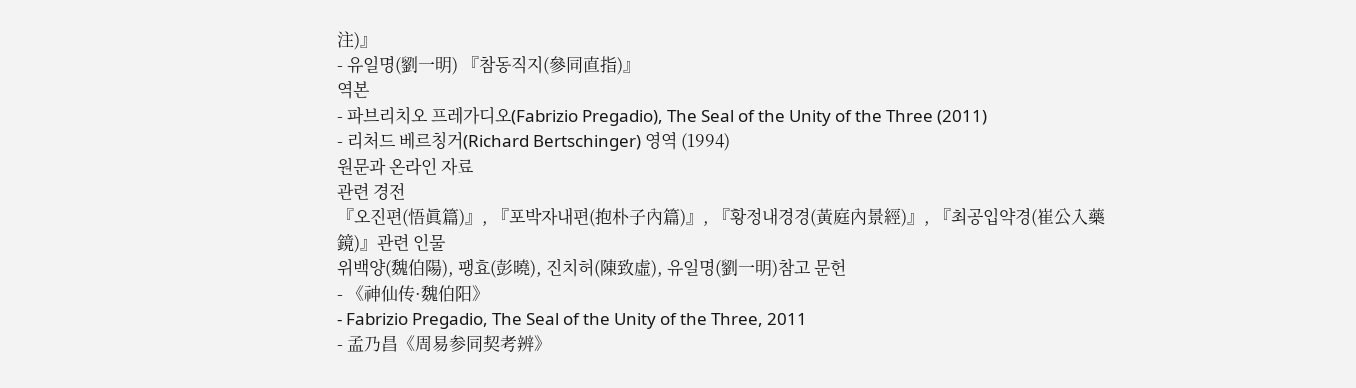注)』
- 유일명(劉一明) 『참동직지(參同直指)』
역본
- 파브리치오 프레가디오(Fabrizio Pregadio), The Seal of the Unity of the Three (2011)
- 리처드 베르칭거(Richard Bertschinger) 영역 (1994)
원문과 온라인 자료
관련 경전
『오진편(悟眞篇)』, 『포박자내편(抱朴子內篇)』, 『황정내경경(黃庭內景經)』, 『최공입약경(崔公入藥鏡)』관련 인물
위백양(魏伯陽), 팽효(彭曉), 진치허(陳致虛), 유일명(劉一明)참고 문헌
- 《神仙传·魏伯阳》
- Fabrizio Pregadio, The Seal of the Unity of the Three, 2011
- 孟乃昌《周易参同契考辨》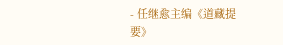- 任继愈主编《道藏提要》